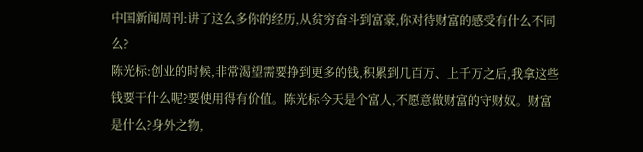中国新闻周刊:讲了这么多你的经历,从贫穷奋斗到富豪,你对待财富的感受有什么不同么?
陈光标:创业的时候,非常渴望需要挣到更多的钱,积累到几百万、上千万之后,我拿这些钱要干什么呢?要使用得有价值。陈光标今天是个富人,不愿意做财富的守财奴。财富是什么?身外之物,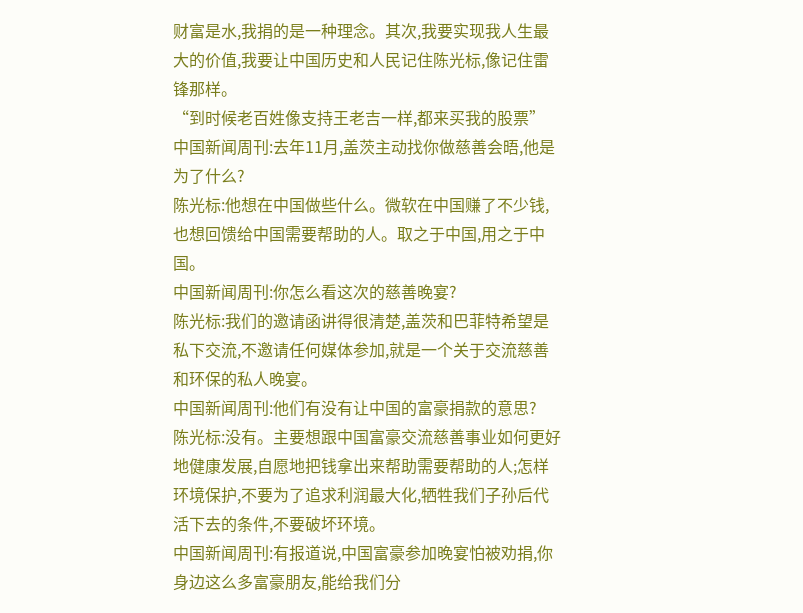财富是水,我捐的是一种理念。其次,我要实现我人生最大的价值,我要让中国历史和人民记住陈光标,像记住雷锋那样。
“到时候老百姓像支持王老吉一样,都来买我的股票”
中国新闻周刊:去年11月,盖茨主动找你做慈善会晤,他是为了什么?
陈光标:他想在中国做些什么。微软在中国赚了不少钱,也想回馈给中国需要帮助的人。取之于中国,用之于中国。
中国新闻周刊:你怎么看这次的慈善晚宴?
陈光标:我们的邀请函讲得很清楚,盖茨和巴菲特希望是私下交流,不邀请任何媒体参加,就是一个关于交流慈善和环保的私人晚宴。
中国新闻周刊:他们有没有让中国的富豪捐款的意思?
陈光标:没有。主要想跟中国富豪交流慈善事业如何更好地健康发展,自愿地把钱拿出来帮助需要帮助的人;怎样环境保护,不要为了追求利润最大化,牺牲我们子孙后代活下去的条件,不要破坏环境。
中国新闻周刊:有报道说,中国富豪参加晚宴怕被劝捐,你身边这么多富豪朋友,能给我们分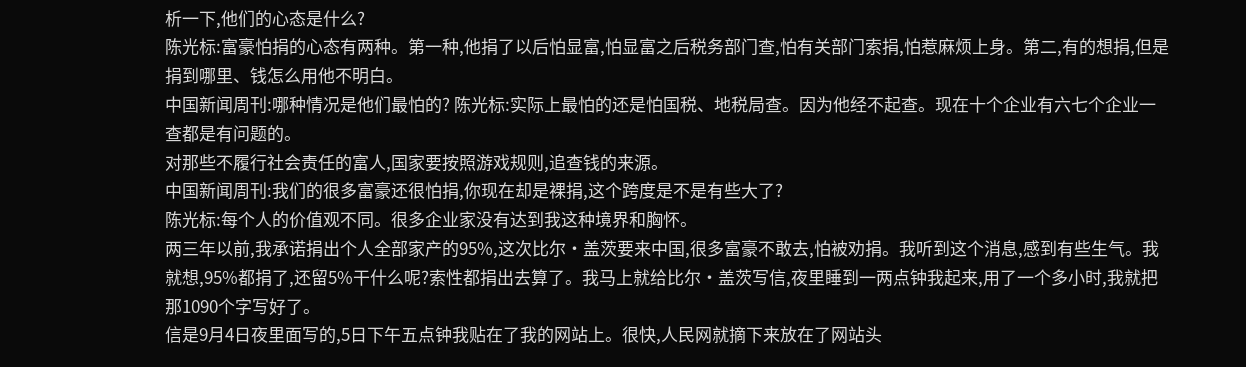析一下,他们的心态是什么?
陈光标:富豪怕捐的心态有两种。第一种,他捐了以后怕显富,怕显富之后税务部门查,怕有关部门索捐,怕惹麻烦上身。第二,有的想捐,但是捐到哪里、钱怎么用他不明白。
中国新闻周刊:哪种情况是他们最怕的? 陈光标:实际上最怕的还是怕国税、地税局查。因为他经不起查。现在十个企业有六七个企业一查都是有问题的。
对那些不履行社会责任的富人,国家要按照游戏规则,追查钱的来源。
中国新闻周刊:我们的很多富豪还很怕捐,你现在却是裸捐,这个跨度是不是有些大了?
陈光标:每个人的价值观不同。很多企业家没有达到我这种境界和胸怀。
两三年以前,我承诺捐出个人全部家产的95%,这次比尔·盖茨要来中国,很多富豪不敢去,怕被劝捐。我听到这个消息,感到有些生气。我就想,95%都捐了,还留5%干什么呢?索性都捐出去算了。我马上就给比尔·盖茨写信,夜里睡到一两点钟我起来,用了一个多小时,我就把那1090个字写好了。
信是9月4日夜里面写的,5日下午五点钟我贴在了我的网站上。很快,人民网就摘下来放在了网站头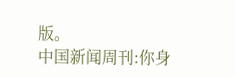版。
中国新闻周刊:你身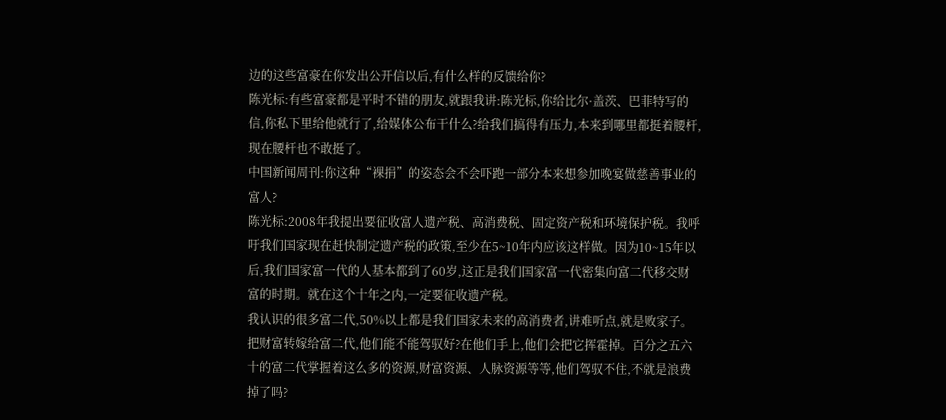边的这些富豪在你发出公开信以后,有什么样的反馈给你?
陈光标:有些富豪都是平时不错的朋友,就跟我讲:陈光标,你给比尔·盖茨、巴菲特写的信,你私下里给他就行了,给媒体公布干什么?给我们搞得有压力,本来到哪里都挺着腰杆,现在腰杆也不敢挺了。
中国新闻周刊:你这种“裸捐”的姿态会不会吓跑一部分本来想参加晚宴做慈善事业的富人?
陈光标:2008年我提出要征收富人遗产税、高消费税、固定资产税和环境保护税。我呼吁我们国家现在赶快制定遗产税的政策,至少在5~10年内应该这样做。因为10~15年以后,我们国家富一代的人基本都到了60岁,这正是我们国家富一代密集向富二代移交财富的时期。就在这个十年之内,一定要征收遗产税。
我认识的很多富二代,50%以上都是我们国家未来的高消费者,讲难听点,就是败家子。把财富转嫁给富二代,他们能不能驾驭好?在他们手上,他们会把它挥霍掉。百分之五六十的富二代掌握着这么多的资源,财富资源、人脉资源等等,他们驾驭不住,不就是浪费掉了吗?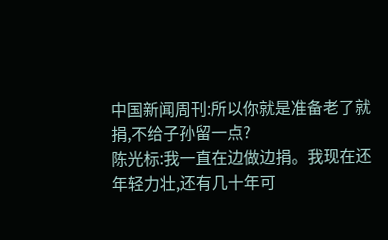中国新闻周刊:所以你就是准备老了就捐,不给子孙留一点?
陈光标:我一直在边做边捐。我现在还年轻力壮,还有几十年可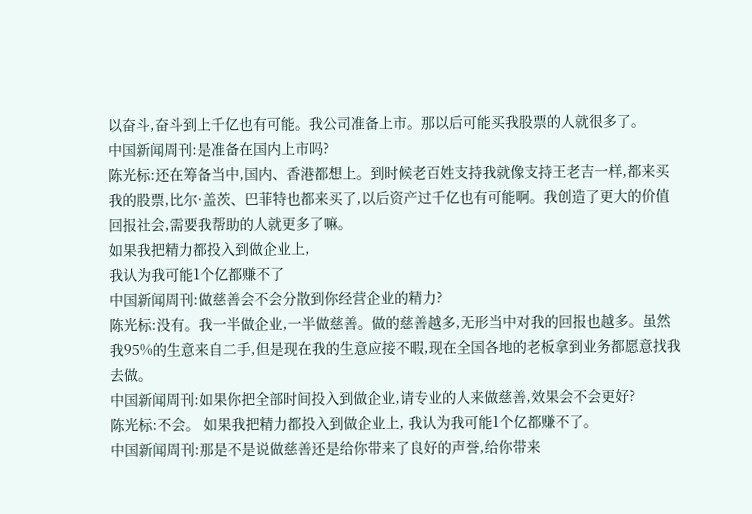以奋斗,奋斗到上千亿也有可能。我公司准备上市。那以后可能买我股票的人就很多了。
中国新闻周刊:是准备在国内上市吗?
陈光标:还在筹备当中,国内、香港都想上。到时候老百姓支持我就像支持王老吉一样,都来买我的股票,比尔·盖茨、巴菲特也都来买了,以后资产过千亿也有可能啊。我创造了更大的价值回报社会,需要我帮助的人就更多了嘛。
如果我把精力都投入到做企业上,
我认为我可能1个亿都赚不了
中国新闻周刊:做慈善会不会分散到你经营企业的精力?
陈光标:没有。我一半做企业,一半做慈善。做的慈善越多,无形当中对我的回报也越多。虽然我95%的生意来自二手,但是现在我的生意应接不暇,现在全国各地的老板拿到业务都愿意找我去做。
中国新闻周刊:如果你把全部时间投入到做企业,请专业的人来做慈善,效果会不会更好?
陈光标:不会。 如果我把精力都投入到做企业上, 我认为我可能1个亿都赚不了。
中国新闻周刊:那是不是说做慈善还是给你带来了良好的声誉,给你带来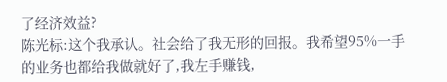了经济效益?
陈光标:这个我承认。社会给了我无形的回报。我希望95%一手的业务也都给我做就好了,我左手赚钱,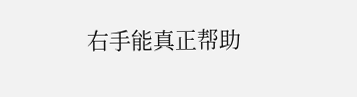右手能真正帮助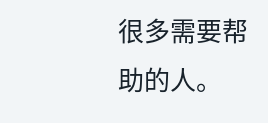很多需要帮助的人。